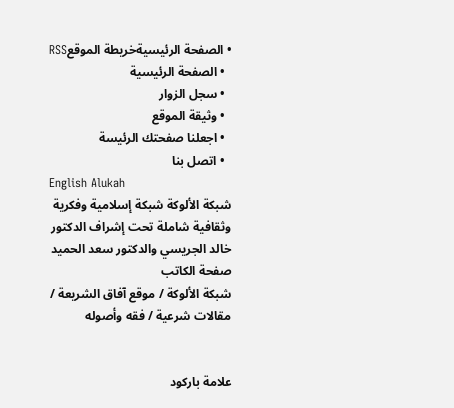• الصفحة الرئيسيةخريطة الموقعRSS
  • الصفحة الرئيسية
  • سجل الزوار
  • وثيقة الموقع
  • اجعلنا صفحتك الرئيسة
  • اتصل بنا
English Alukah
شبكة الألوكة شبكة إسلامية وفكرية وثقافية شاملة تحت إشراف الدكتور خالد الجريسي والدكتور سعد الحميد
صفحة الكاتب
شبكة الألوكة / موقع آفاق الشريعة / مقالات شرعية / فقه وأصوله


علامة باركود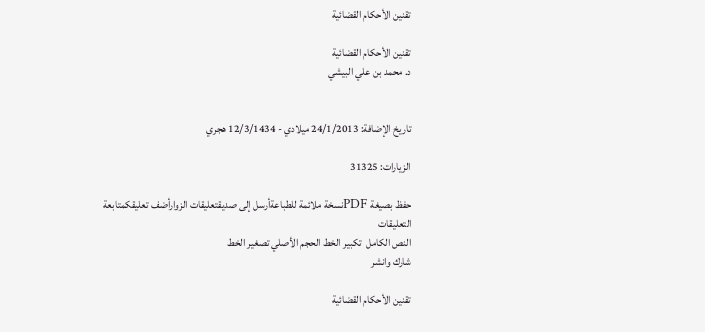تقنين الأحكام القضائية

تقنين الأحكام القضائية
د. محمد بن علي البيشي


تاريخ الإضافة: 24/1/2013 ميلادي - 12/3/1434 هجري

الزيارات: 31325

حفظ بصيغة PDFنسخة ملائمة للطباعةأرسل إلى صديقتعليقات الزوارأضف تعليقكمتابعة التعليقات
النص الكامل  تكبير الخط الحجم الأصلي تصغير الخط
شارك وانشر

تقنين الأحكام القضائية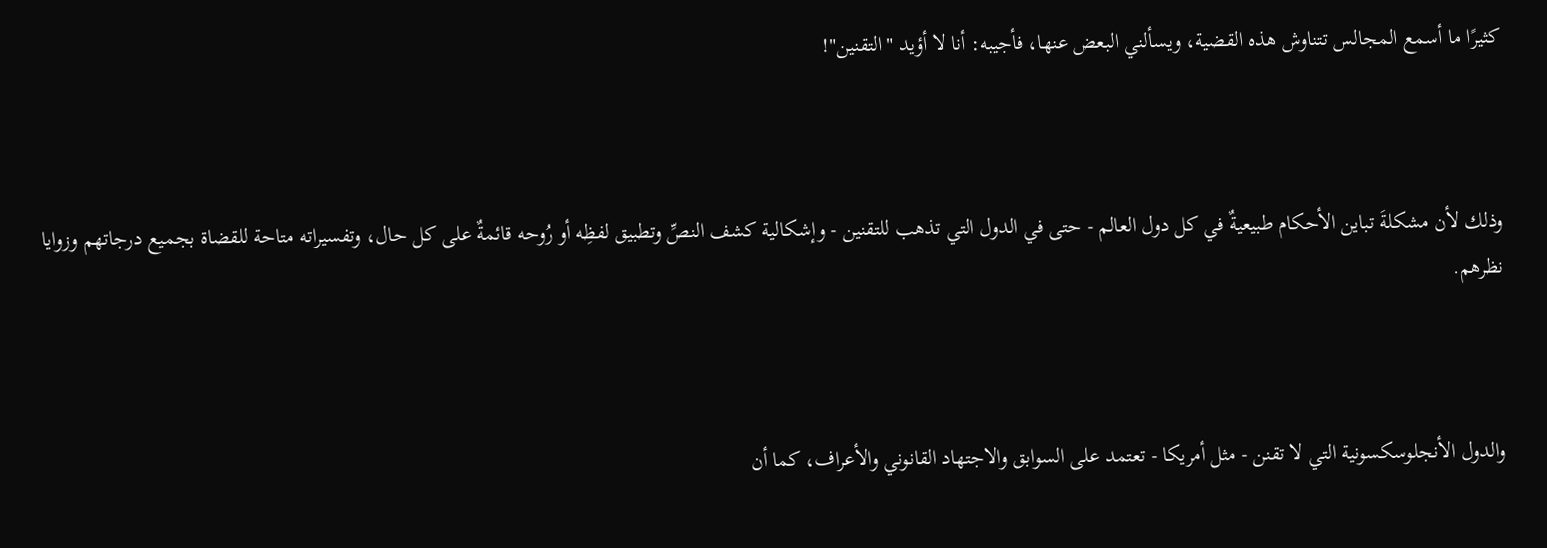كثيرًا ما أسمع المجالس تتناوش هذه القضية، ويسألني البعض عنها، فأجيبه: أنا لا أؤيد "التقنين"!



وذلك لأن مشكلةَ تباين الأحكام طبيعيةٌ في كل دول العالم - حتى في الدول التي تذهب للتقنين - وإشكالية كشف النصِّ وتطبيق لفظِه أو رُوحه قائمةٌ على كل حال، وتفسيراته متاحة للقضاة بجميع درجاتهم وزوايا نظرهم.



والدول الأنجلوسكسونية التي لا تقنن - مثل أمريكا - تعتمد على السوابق والاجتهاد القانوني والأعراف، كما أن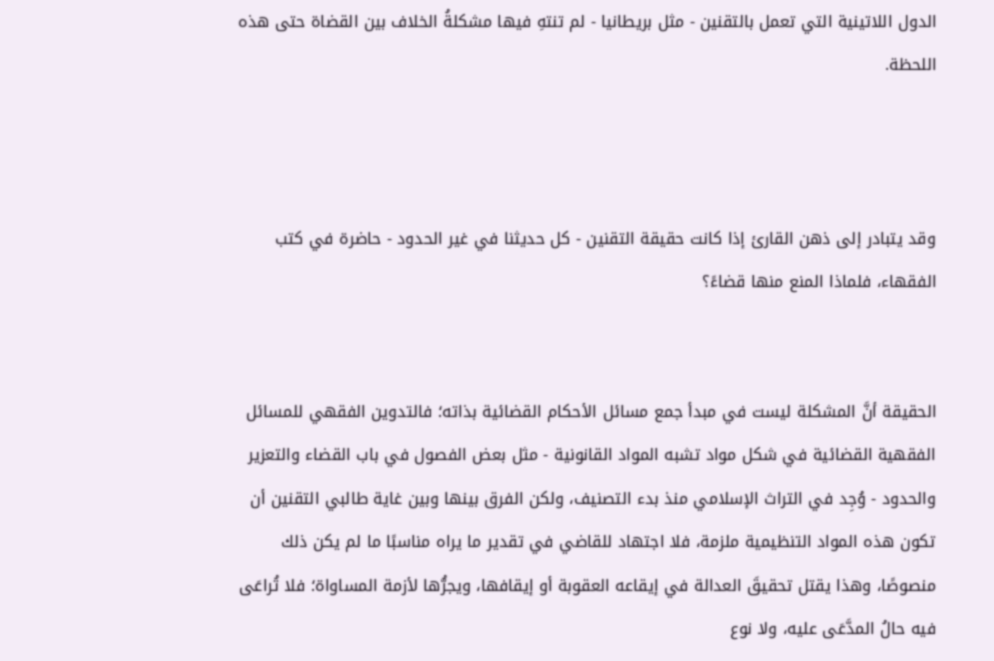الدول اللاتينية التي تعمل بالتقنين - مثل بريطانيا - لم تنتهِ فيها مشكلةُ الخلاف بين القضاة حتى هذه اللحظة.



وقد يتبادر إلى ذهن القارئ إذا كانت حقيقة التقنين - كل حديثنا في غير الحدود - حاضرة في كتب الفقهاء، فلماذا المنع منها قضاءً؟


الحقيقة أنَّ المشكلة ليست في مبدأ جمع مسائل الأحكام القضائية بذاته؛ فالتدوين الفقهي للمسائل الفقهية القضائية في شكل مواد تشبه المواد القانونية - مثل بعض الفصول في باب القضاء والتعزير والحدود - وُجِد في التراث الإسلامي منذ بدء التصنيف، ولكن الفرق بينها وبين غاية طالبي التقنين أن تكون هذه المواد التنظيمية ملزمة، فلا اجتهاد للقاضي في تقدير ما يراه مناسبًا ما لم يكن ذلك منصوصًا، وهذا يقتل تحقيقَ العدالة في إيقاعه العقوبة أو إيقافها، ويجرُّها لأزمة المساواة؛ فلا تُراعَى فيه حالُ المدَّعَى عليه، ولا نوع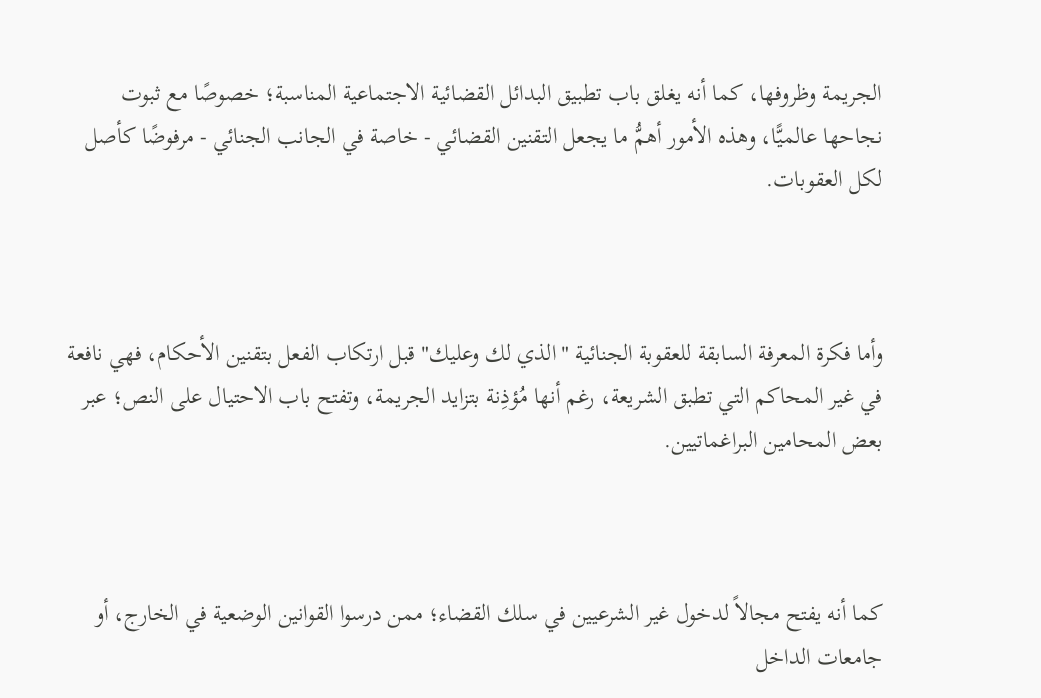الجريمة وظروفها، كما أنه يغلق باب تطبيق البدائل القضائية الاجتماعية المناسبة؛ خصوصًا مع ثبوت نجاحها عالميًّا، وهذه الأمور أهمُّ ما يجعل التقنين القضائي - خاصة في الجانب الجنائي - مرفوضًا كأصل لكل العقوبات.



وأما فكرة المعرفة السابقة للعقوبة الجنائية "الذي لك وعليك" قبل ارتكاب الفعل بتقنين الأحكام، فهي نافعة في غير المحاكم التي تطبق الشريعة، رغم أنها مُؤذِنة بتزايد الجريمة، وتفتح باب الاحتيال على النص؛ عبر بعض المحامين البراغماتيين.



كما أنه يفتح مجالاً لدخول غير الشرعيين في سلك القضاء؛ ممن درسوا القوانين الوضعية في الخارج، أو جامعات الداخل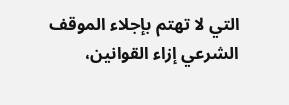التي لا تهتم بإجلاء الموقف الشرعي إزاء القوانين،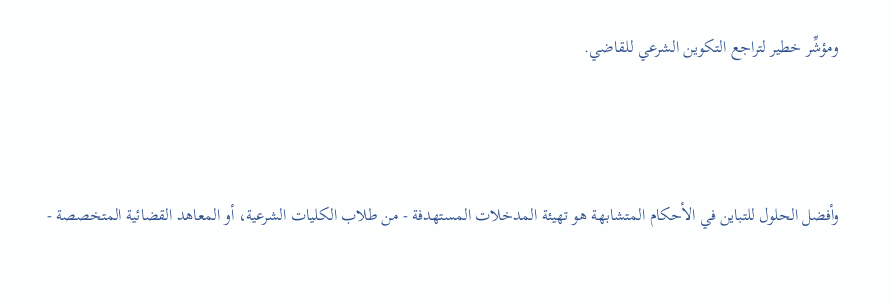ومؤشِّر خطير لتراجع التكوين الشرعي للقاضي.



وأفضل الحلول للتباين في الأحكام المتشابهة هو تهيئة المدخلات المستهدفة - من طلاب الكليات الشرعية، أو المعاهد القضائية المتخصصة -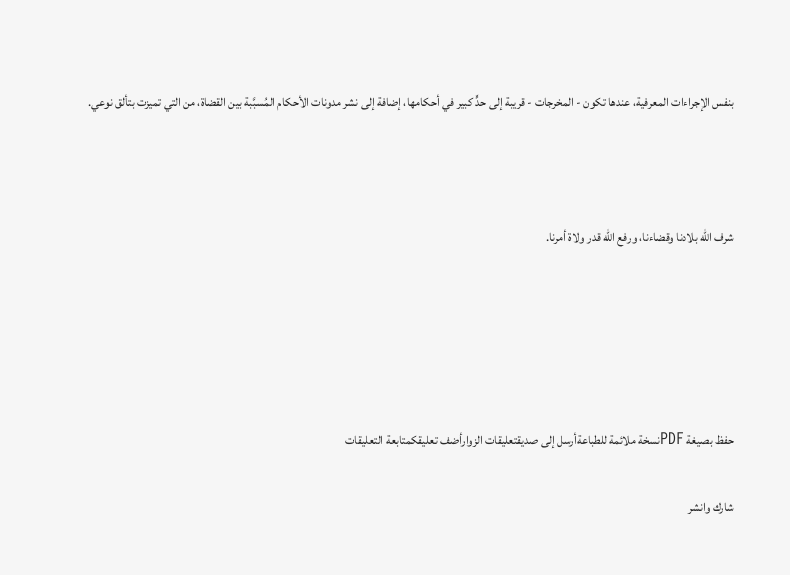بنفس الإجراءات المعرفية، عندها تكون - المخرجات - قريبة إلى حدٍّ كبير في أحكامها، إضافة إلى نشر مدونات الأحكام المُسبَّبة بين القضاة، من التي تميزت بتألق نوعي.



شرف الله بلادنا وقضاءنا، ورفع الله قدر ولاة أمرنا.





حفظ بصيغة PDFنسخة ملائمة للطباعةأرسل إلى صديقتعليقات الزوارأضف تعليقكمتابعة التعليقات

شارك وانشر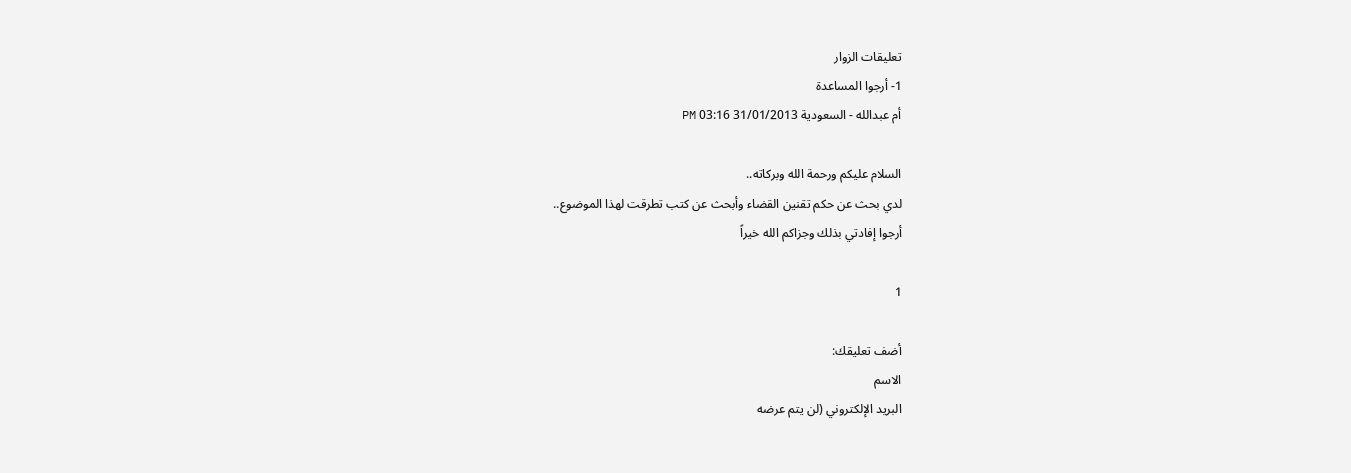تعليقات الزوار
1- أرجوا المساعدة
أم عبدالله - السعودية 31/01/2013 03:16 PM

السلام عليكم ورحمة الله وبركاته..
لدي بحث عن حكم تقنين القضاء وأبحث عن كتب تطرقت لهذا الموضوع..
أرجوا إفادتي بذلك وجزاكم الله خيراً

1

أضف تعليقك:
الاسم
البريد الإلكتروني (لن يتم عرضه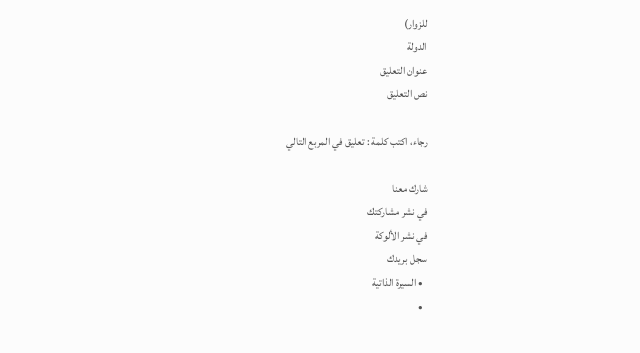للزوار)
الدولة
عنوان التعليق
نص التعليق

رجاء، اكتب كلمة : تعليق في المربع التالي

شارك معنا
في نشر مشاركتك
في نشر الألوكة
سجل بريدك
  • السيرة الذاتية
  •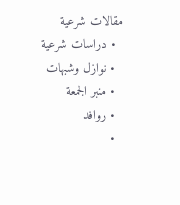مقالات شرعية
  • دراسات شرعية
  • نوازل وشبهات
  • منبر الجمعة
  • روافد
  •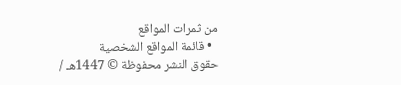من ثمرات المواقع
  • قائمة المواقع الشخصية
حقوق النشر محفوظة © 1447هـ /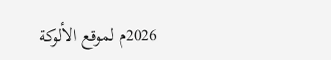2026م لموقع الألوكة